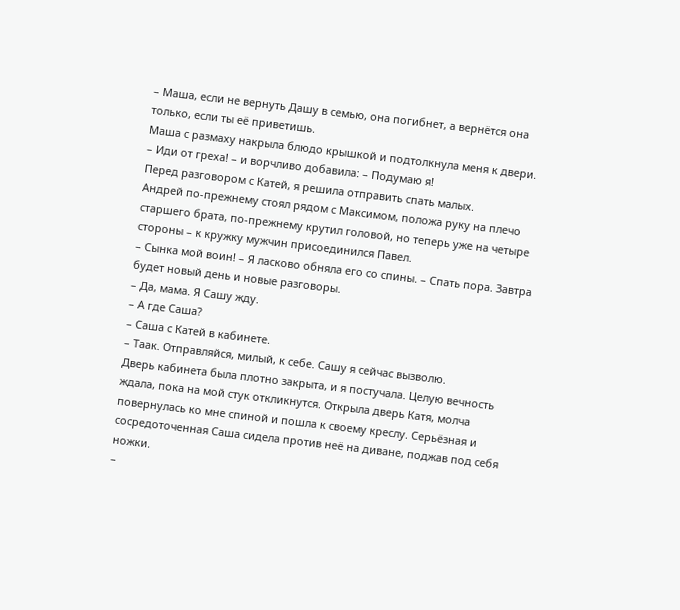– Маша, если не вернуть Дашу в семью, она погибнет, а вернётся она только, если ты её приветишь.
Маша с размаху накрыла блюдо крышкой и подтолкнула меня к двери.
– Иди от греха! – и ворчливо добавила: – Подумаю я!
Перед разговором с Катей, я решила отправить спать малых.
Андрей по-прежнему стоял рядом с Максимом, положа руку на плечо старшего брата, по-прежнему крутил головой, но теперь уже на четыре стороны – к кружку мужчин присоединился Павел.
– Сынка мой воин! – Я ласково обняла его со спины. – Спать пора. Завтра будет новый день и новые разговоры.
– Да, мама. Я Сашу жду.
– А где Саша?
– Саша с Катей в кабинете.
– Таак. Отправляйся, милый, к себе. Сашу я сейчас вызволю.
Дверь кабинета была плотно закрыта, и я постучала. Целую вечность ждала, пока на мой стук откликнутся. Открыла дверь Катя, молча повернулась ко мне спиной и пошла к своему креслу. Серьёзная и сосредоточенная Саша сидела против неё на диване, поджав под себя ножки.
–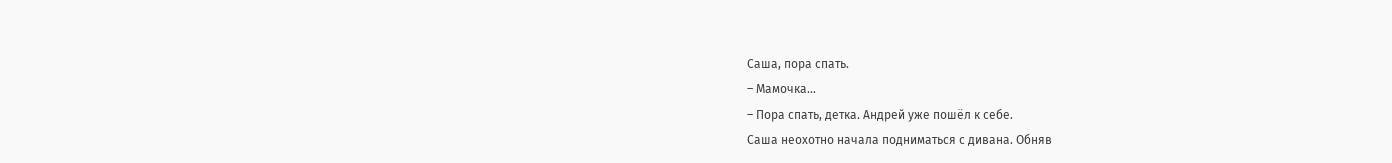Саша, пора спать.
– Мамочка…
– Пора спать, детка. Андрей уже пошёл к себе.
Саша неохотно начала подниматься с дивана. Обняв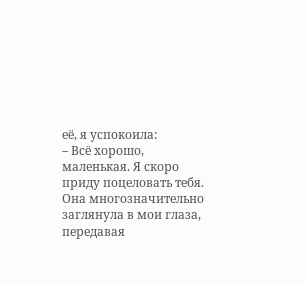её, я успокоила:
– Всё хорошо, маленькая. Я скоро приду поцеловать тебя.
Она многозначительно заглянула в мои глаза, передавая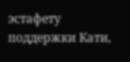эстафету поддержки Кати,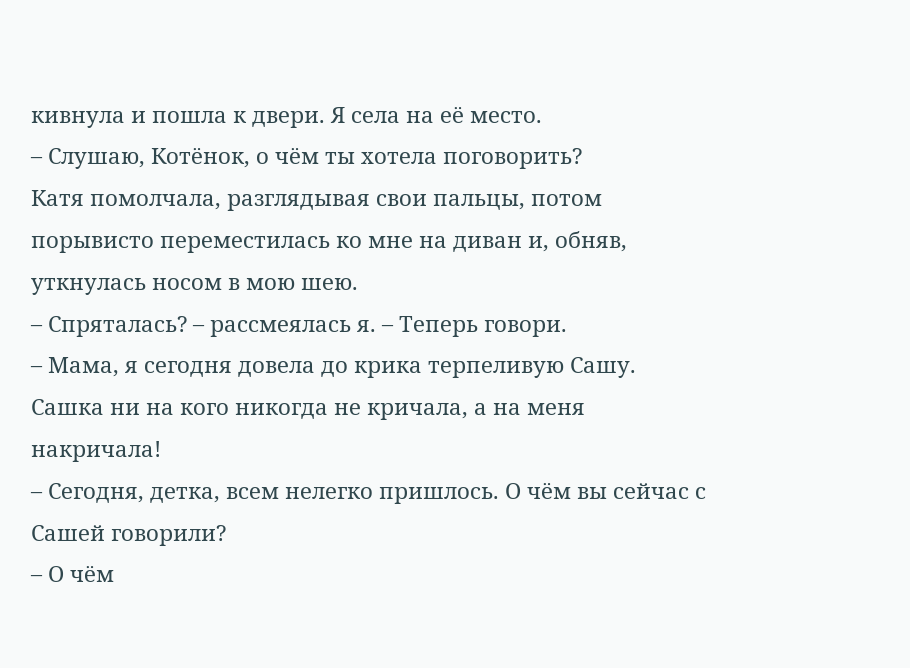кивнула и пошла к двери. Я села на её место.
– Слушаю, Котёнок, о чём ты хотела поговорить?
Катя помолчала, разглядывая свои пальцы, потом порывисто переместилась ко мне на диван и, обняв, уткнулась носом в мою шею.
– Спряталась? – рассмеялась я. – Теперь говори.
– Мама, я сегодня довела до крика терпеливую Сашу. Сашка ни на кого никогда не кричала, а на меня накричала!
– Сегодня, детка, всем нелегко пришлось. О чём вы сейчас с Сашей говорили?
– О чём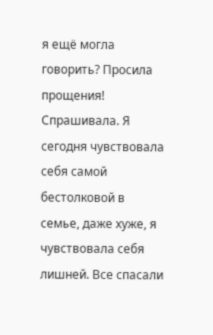я ещё могла говорить? Просила прощения! Спрашивала. Я сегодня чувствовала себя самой бестолковой в семье, даже хуже, я чувствовала себя лишней. Все спасали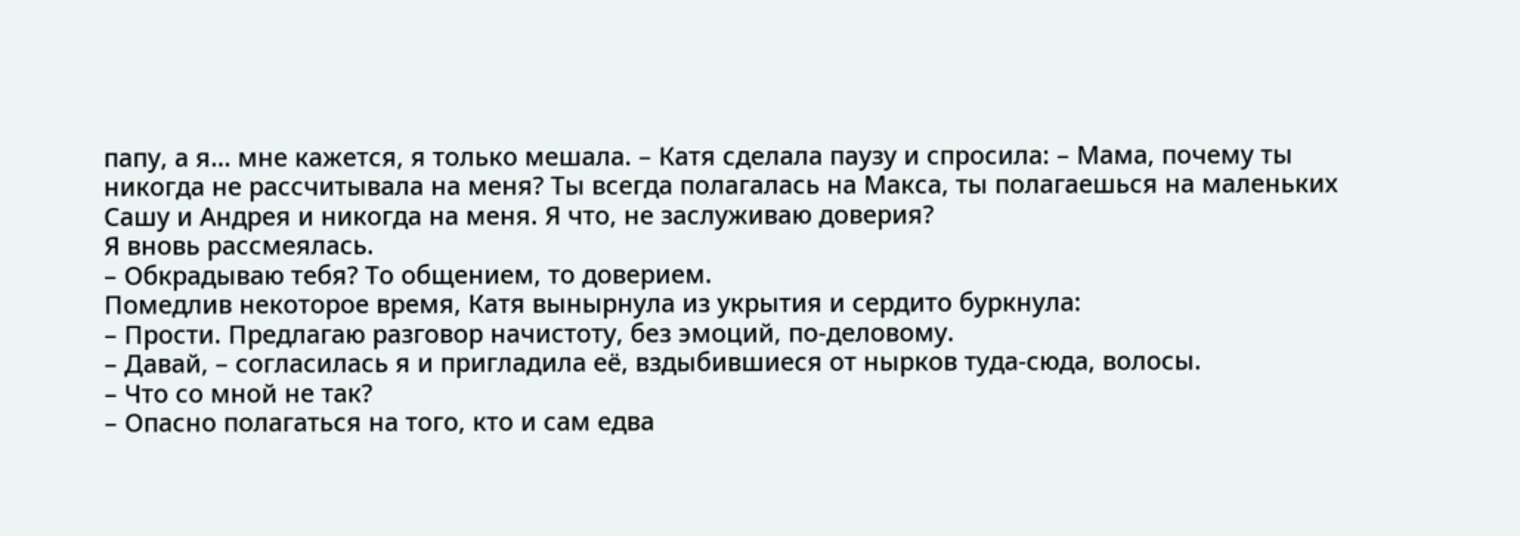папу, а я… мне кажется, я только мешала. – Катя сделала паузу и спросила: – Мама, почему ты никогда не рассчитывала на меня? Ты всегда полагалась на Макса, ты полагаешься на маленьких Сашу и Андрея и никогда на меня. Я что, не заслуживаю доверия?
Я вновь рассмеялась.
– Обкрадываю тебя? То общением, то доверием.
Помедлив некоторое время, Катя вынырнула из укрытия и сердито буркнула:
– Прости. Предлагаю разговор начистоту, без эмоций, по-деловому.
– Давай, – согласилась я и пригладила её, вздыбившиеся от нырков туда-сюда, волосы.
– Что со мной не так?
– Опасно полагаться на того, кто и сам едва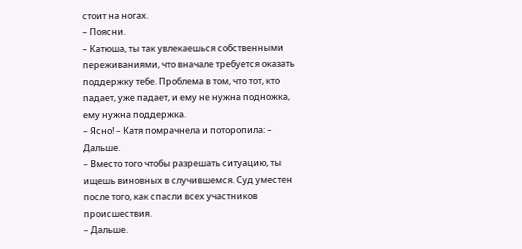стоит на ногах.
– Поясни.
– Катюша, ты так увлекаешься собственными переживаниями, что вначале требуется оказать поддержку тебе. Проблема в том, что тот, кто падает, уже падает, и ему не нужна подножка, ему нужна поддержка.
– Ясно! – Катя помрачнела и поторопила: – Дальше.
– Вместо того чтобы разрешать ситуацию, ты ищешь виновных в случившемся. Суд уместен после того, как спасли всех участников происшествия.
– Дальше.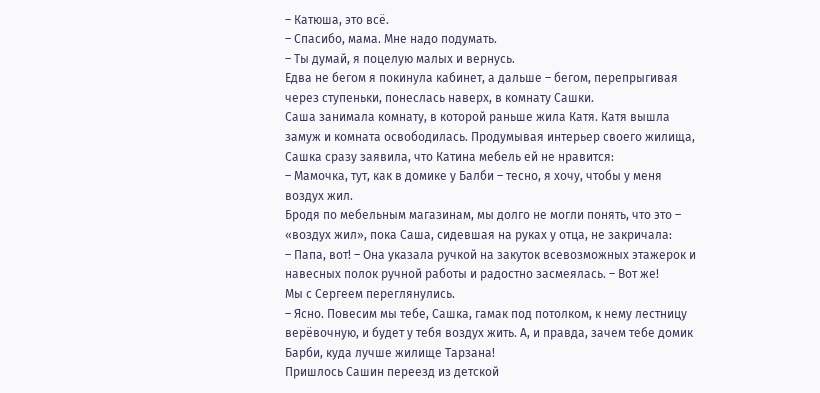– Катюша, это всё.
– Спасибо, мама. Мне надо подумать.
– Ты думай, я поцелую малых и вернусь.
Едва не бегом я покинула кабинет, а дальше – бегом, перепрыгивая через ступеньки, понеслась наверх, в комнату Сашки.
Саша занимала комнату, в которой раньше жила Катя. Катя вышла замуж и комната освободилась. Продумывая интерьер своего жилища, Сашка сразу заявила, что Катина мебель ей не нравится:
– Мамочка, тут, как в домике у Балби – тесно, я хочу, чтобы у меня воздух жил.
Бродя по мебельным магазинам, мы долго не могли понять, что это – «воздух жил», пока Саша, сидевшая на руках у отца, не закричала:
– Папа, вот! – Она указала ручкой на закуток всевозможных этажерок и навесных полок ручной работы и радостно засмеялась. – Вот же!
Мы с Сергеем переглянулись.
– Ясно. Повесим мы тебе, Сашка, гамак под потолком, к нему лестницу верёвочную, и будет у тебя воздух жить. А, и правда, зачем тебе домик Барби, куда лучше жилище Тарзана!
Пришлось Сашин переезд из детской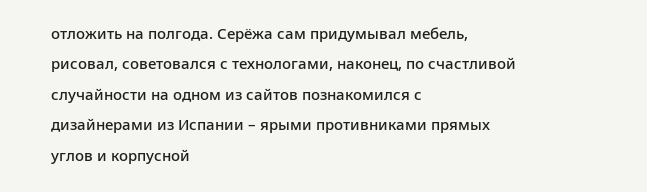отложить на полгода. Серёжа сам придумывал мебель, рисовал, советовался с технологами, наконец, по счастливой случайности на одном из сайтов познакомился с дизайнерами из Испании – ярыми противниками прямых углов и корпусной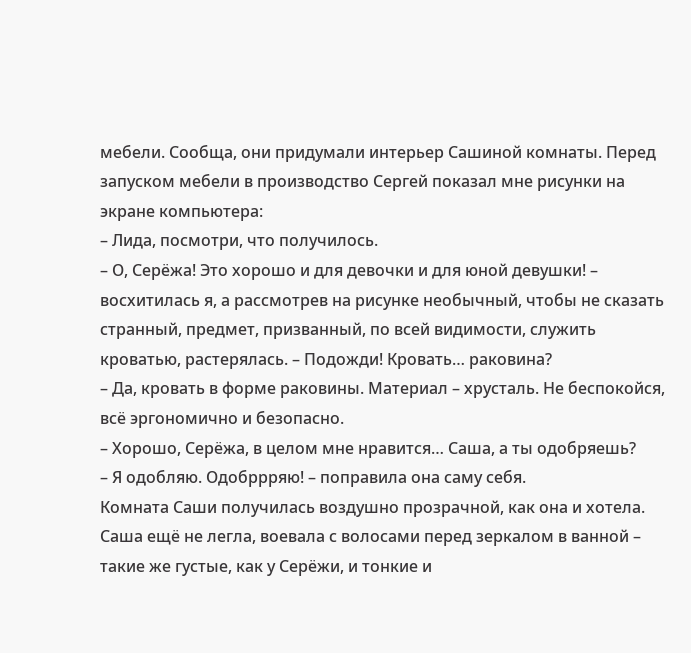мебели. Сообща, они придумали интерьер Сашиной комнаты. Перед запуском мебели в производство Сергей показал мне рисунки на экране компьютера:
– Лида, посмотри, что получилось.
– О, Серёжа! Это хорошо и для девочки и для юной девушки! – восхитилась я, а рассмотрев на рисунке необычный, чтобы не сказать странный, предмет, призванный, по всей видимости, служить кроватью, растерялась. – Подожди! Кровать… раковина?
– Да, кровать в форме раковины. Материал – хрусталь. Не беспокойся, всё эргономично и безопасно.
– Хорошо, Серёжа, в целом мне нравится… Саша, а ты одобряешь?
– Я одобляю. Одобррряю! – поправила она саму себя.
Комната Саши получилась воздушно прозрачной, как она и хотела.
Саша ещё не легла, воевала с волосами перед зеркалом в ванной – такие же густые, как у Серёжи, и тонкие и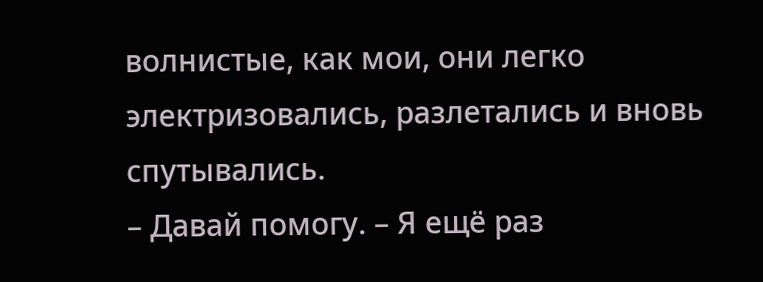волнистые, как мои, они легко электризовались, разлетались и вновь спутывались.
– Давай помогу. – Я ещё раз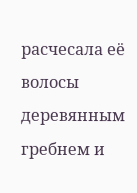расчесала её волосы деревянным гребнем и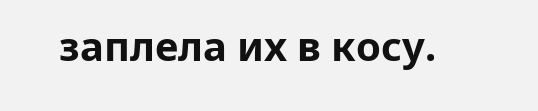заплела их в косу.